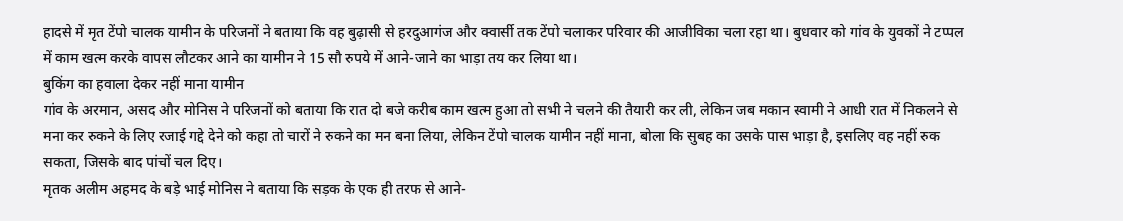हादसे में मृत टेंपो चालक यामीन के परिजनों ने बताया कि वह बुढ़ासी से हरदुआगंज और क्वार्सी तक टेंपो चलाकर परिवार की आजीविका चला रहा था। बुधवार को गांव के युवकों ने टप्पल में काम खत्म करके वापस लौटकर आने का यामीन ने 15 सौ रुपये में आने-जाने का भाड़ा तय कर लिया था।
बुकिंग का हवाला देकर नहीं माना यामीन
गांव के अरमान, असद और मोनिस ने परिजनों को बताया कि रात दो बजे करीब काम खत्म हुआ तो सभी ने चलने की तैयारी कर ली, लेकिन जब मकान स्वामी ने आधी रात में निकलने से मना कर रुकने के लिए रजाई गद्दे देने को कहा तो चारों ने रुकने का मन बना लिया, लेकिन टेंपो चालक यामीन नहीं माना, बोला कि सुबह का उसके पास भाड़ा है, इसलिए वह नहीं रुक सकता, जिसके बाद पांचों चल दिए।
मृतक अलीम अहमद के बड़े भाई मोनिस ने बताया कि सड़क के एक ही तरफ से आने-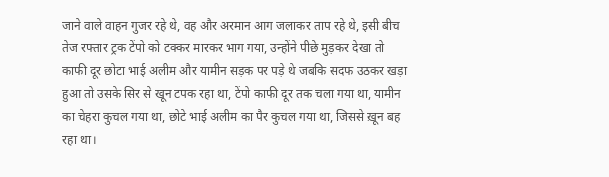जाने वाले वाहन गुजर रहे थे, वह और अरमान आग जलाकर ताप रहे थे, इसी बीच तेज रफ्तार ट्रक टेंपो को टक्कर मारकर भाग गया, उन्होंने पीछे मुड़कर देखा तो काफी दूर छोटा भाई अलीम और यामीन सड़क पर पड़े थे जबकि सदफ उठकर खड़ा हुआ तो उसके सिर से खून टपक रहा था, टेंपो काफी दूर तक चला गया था, यामीन का चेहरा कुचल गया था, छोटे भाई अलीम का पैर कुचल गया था, जिससे ख़ून बह रहा था।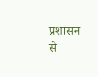प्रशासन से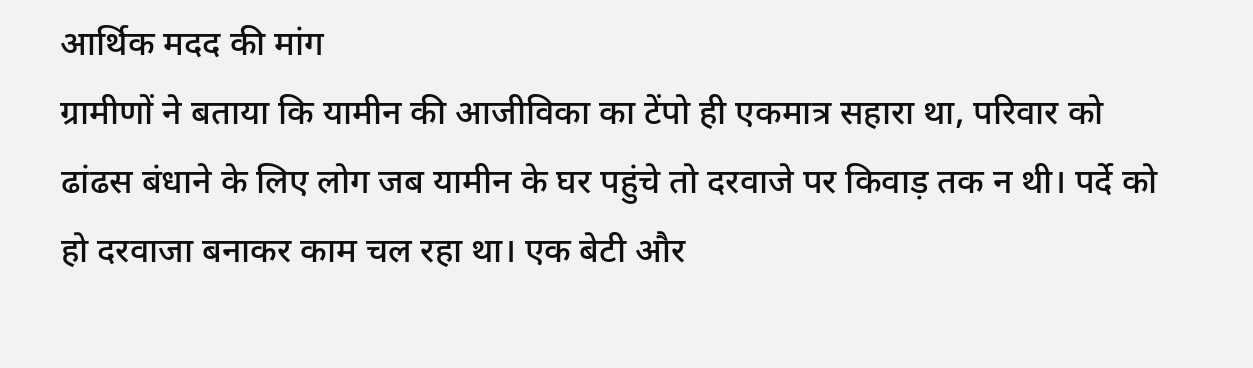आर्थिक मदद की मांग
ग्रामीणों ने बताया कि यामीन की आजीविका का टेंपो ही एकमात्र सहारा था, परिवार को ढांढस बंधाने के लिए लोग जब यामीन के घर पहुंचे तो दरवाजे पर किवाड़ तक न थी। पर्दे को हो दरवाजा बनाकर काम चल रहा था। एक बेटी और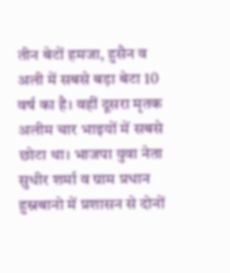तीन बेटों हमजा, हुसैन व अली में सबसे बड़ा बेटा 10 वर्ष का है। वहीं दूसरा मृतक अलीम चार भाइयों में सबसे छोटा था। भाजपा युवा नेता सुधीर शर्मा व ग्राम प्रधान हुस्नबानो में प्रशासन से दोनों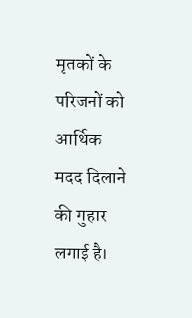मृतकों के परिजनों को आर्थिक मदद दिलाने की गुहार लगाई है।